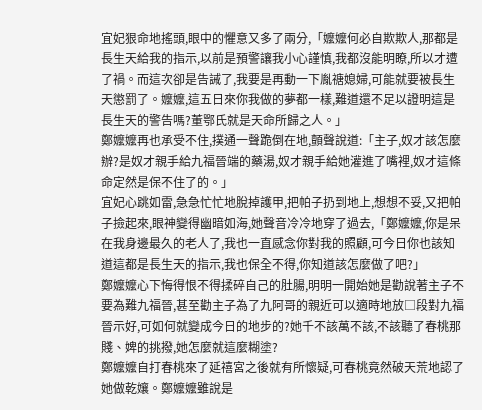宜妃狠命地搖頭,眼中的懼意又多了兩分,「嬤嬤何必自欺欺人,那都是長生天給我的指示,以前是預警讓我小心謹慎,我都沒能明瞭,所以才遭了禍。而這次卻是告誡了,我要是再動一下胤禟媳婦,可能就要被長生天懲罰了。嬤嬤,這五日來你我做的夢都一樣,難道還不足以證明這是長生天的警告嗎?董鄂氏就是天命所歸之人。」
鄭嬤嬤再也承受不住,撲通一聲跪倒在地,顫聲說道:「主子,奴才該怎麼辦?是奴才親手給九福晉端的藥湯,奴才親手給她灌進了嘴裡,奴才這條命定然是保不住了的。」
宜妃心跳如雷,急急忙忙地脫掉護甲,把帕子扔到地上,想想不妥,又把帕子撿起來,眼神變得幽暗如海,她聲音冷冷地穿了過去,「鄭嬤嬤,你是呆在我身邊最久的老人了,我也一直感念你對我的照顧,可今日你也該知道這都是長生天的指示,我也保全不得,你知道該怎麼做了吧?」
鄭嬤嬤心下悔得恨不得揉碎自己的肚腸,明明一開始她是勸說著主子不要為難九福晉,甚至勸主子為了九阿哥的親近可以適時地放□段對九福晉示好,可如何就變成今日的地步的?她千不該萬不該,不該聽了春桃那賤、婢的挑撥,她怎麼就這麼糊塗?
鄭嬤嬤自打春桃來了延禧宮之後就有所懷疑,可春桃竟然破天荒地認了她做乾孃。鄭嬤嬤雖說是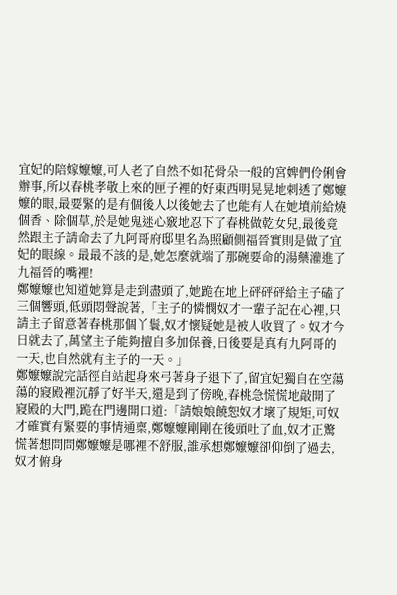宜妃的陪嫁嬤嬤,可人老了自然不如花骨朵一般的宮婢們伶俐會辦事,所以春桃孝敬上來的匣子裡的好東西明晃晃地刺透了鄭嬤嬤的眼,最要緊的是有個後人以後她去了也能有人在她墳前給燒個香、除個草,於是她鬼迷心竅地忍下了春桃做乾女兒,最後竟然跟主子請命去了九阿哥府邸里名為照顧側福晉實則是做了宜妃的眼線。最最不該的是,她怎麼就端了那碗要命的湯藥灌進了九福晉的嘴裡!
鄭嬤嬤也知道她算是走到盡頭了,她跪在地上砰砰砰給主子磕了三個響頭,低頭悶聲說著,「主子的憐憫奴才一輩子記在心裡,只請主子留意著春桃那個丫鬟,奴才懷疑她是被人收買了。奴才今日就去了,萬望主子能夠擅自多加保養,日後要是真有九阿哥的一天,也自然就有主子的一天。」
鄭嬤嬤說完話徑自站起身來弓著身子退下了,留宜妃獨自在空蕩蕩的寢殿裡沉靜了好半天,還是到了傍晚,春桃急慌慌地敲開了寢殿的大門,跪在門邊開口道:「請娘娘饒恕奴才壞了規矩,可奴才確實有緊要的事情通稟,鄭嬤嬤剛剛在後頭吐了血,奴才正驚慌著想問問鄭嬤嬤是哪裡不舒服,誰承想鄭嬤嬤卻仰倒了過去,奴才俯身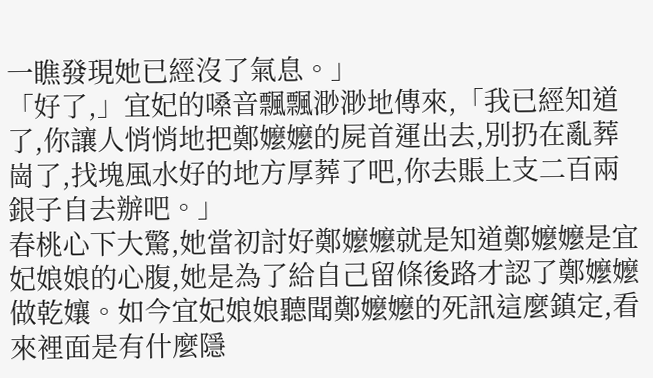一瞧發現她已經沒了氣息。」
「好了,」宜妃的嗓音飄飄渺渺地傳來,「我已經知道了,你讓人悄悄地把鄭嬤嬤的屍首運出去,別扔在亂葬崗了,找塊風水好的地方厚葬了吧,你去賬上支二百兩銀子自去辦吧。」
春桃心下大驚,她當初討好鄭嬤嬤就是知道鄭嬤嬤是宜妃娘娘的心腹,她是為了給自己留條後路才認了鄭嬤嬤做乾孃。如今宜妃娘娘聽聞鄭嬤嬤的死訊這麼鎮定,看來裡面是有什麼隱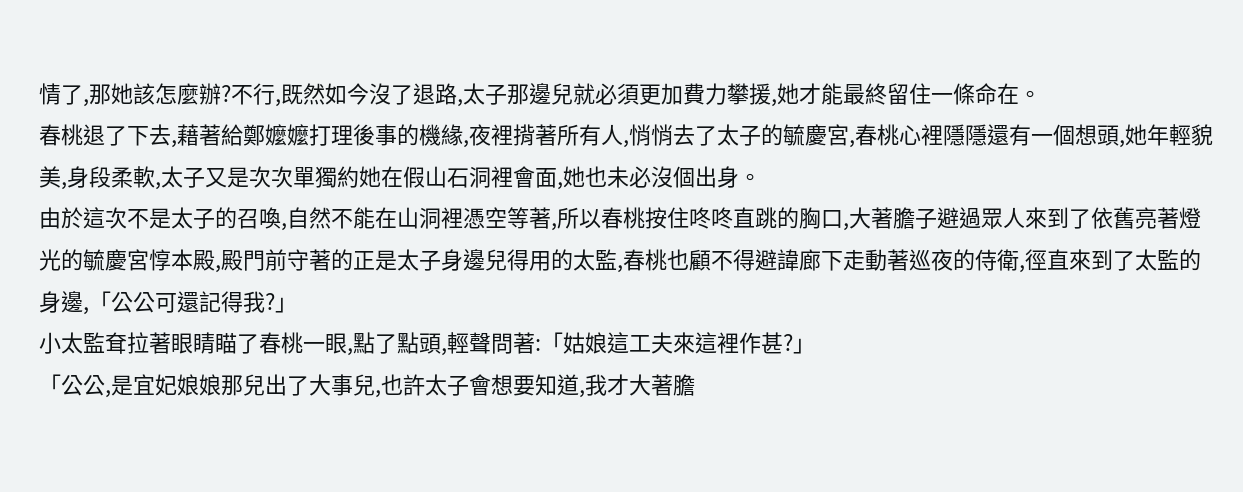情了,那她該怎麼辦?不行,既然如今沒了退路,太子那邊兒就必須更加費力攀援,她才能最終留住一條命在。
春桃退了下去,藉著給鄭嬤嬤打理後事的機緣,夜裡揹著所有人,悄悄去了太子的毓慶宮,春桃心裡隱隱還有一個想頭,她年輕貌美,身段柔軟,太子又是次次單獨約她在假山石洞裡會面,她也未必沒個出身。
由於這次不是太子的召喚,自然不能在山洞裡憑空等著,所以春桃按住咚咚直跳的胸口,大著膽子避過眾人來到了依舊亮著燈光的毓慶宮惇本殿,殿門前守著的正是太子身邊兒得用的太監,春桃也顧不得避諱廊下走動著巡夜的侍衛,徑直來到了太監的身邊,「公公可還記得我?」
小太監耷拉著眼睛瞄了春桃一眼,點了點頭,輕聲問著:「姑娘這工夫來這裡作甚?」
「公公,是宜妃娘娘那兒出了大事兒,也許太子會想要知道,我才大著膽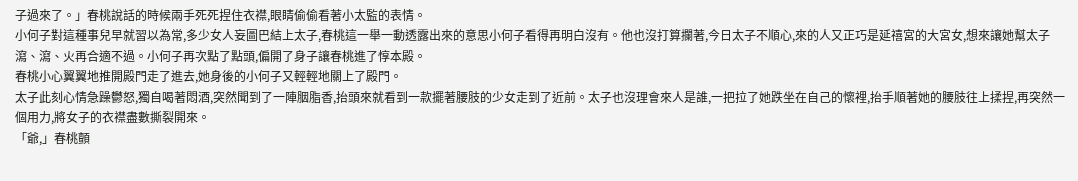子過來了。」春桃說話的時候兩手死死捏住衣襟,眼睛偷偷看著小太監的表情。
小何子對這種事兒早就習以為常,多少女人妄圖巴結上太子,春桃這一舉一動透露出來的意思小何子看得再明白沒有。他也沒打算攔著,今日太子不順心,來的人又正巧是延禧宮的大宮女,想來讓她幫太子瀉、瀉、火再合適不過。小何子再次點了點頭,偏開了身子讓春桃進了惇本殿。
春桃小心翼翼地推開殿門走了進去,她身後的小何子又輕輕地關上了殿門。
太子此刻心情急躁鬱怒,獨自喝著悶酒,突然聞到了一陣胭脂香,抬頭來就看到一款擺著腰肢的少女走到了近前。太子也沒理會來人是誰,一把拉了她跌坐在自己的懷裡,抬手順著她的腰肢往上揉捏,再突然一個用力,將女子的衣襟盡數撕裂開來。
「爺,」春桃顫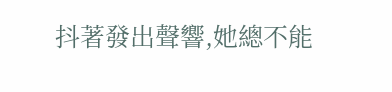抖著發出聲響,她總不能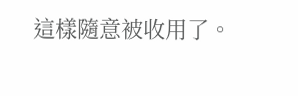這樣隨意被收用了。